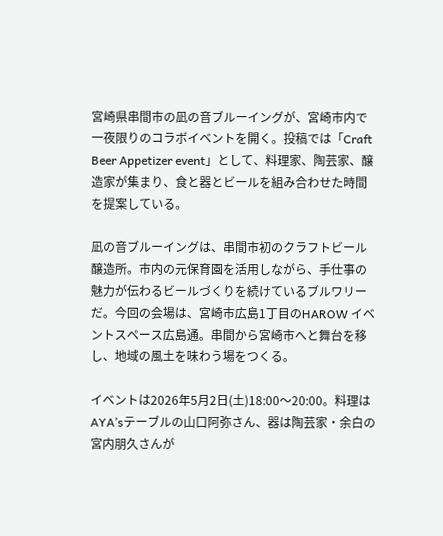宮崎県串間市の凪の音ブルーイングが、宮崎市内で一夜限りのコラボイベントを開く。投稿では「Craft Beer Appetizer event」として、料理家、陶芸家、醸造家が集まり、食と器とビールを組み合わせた時間を提案している。

凪の音ブルーイングは、串間市初のクラフトビール醸造所。市内の元保育園を活用しながら、手仕事の魅力が伝わるビールづくりを続けているブルワリーだ。今回の会場は、宮崎市広島1丁目のHAROW イベントスペース広島通。串間から宮崎市へと舞台を移し、地域の風土を味わう場をつくる。

イベントは2026年5月2日(土)18:00〜20:00。料理はAYA’sテーブルの山口阿弥さん、器は陶芸家・余白の宮内朋久さんが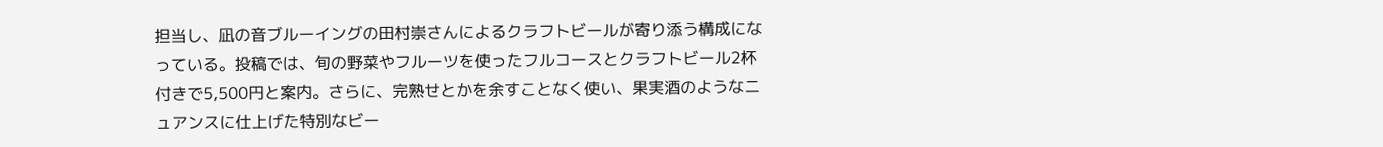担当し、凪の音ブルーイングの田村崇さんによるクラフトビールが寄り添う構成になっている。投稿では、旬の野菜やフルーツを使ったフルコースとクラフトビール2杯付きで5,500円と案内。さらに、完熟せとかを余すことなく使い、果実酒のようなニュアンスに仕上げた特別なビー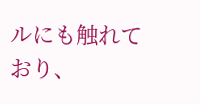ルにも触れており、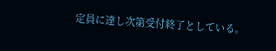定員に達し次第受付終了としている。